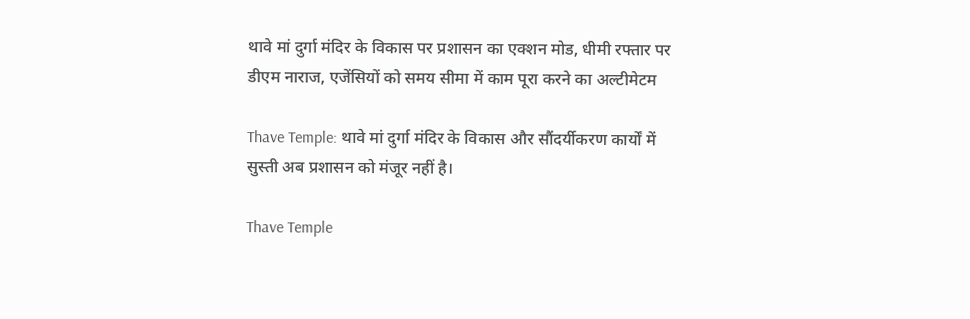थावे मां दुर्गा मंदिर के विकास पर प्रशासन का एक्शन मोड, धीमी रफ्तार पर डीएम नाराज, एजेंसियों को समय सीमा में काम पूरा करने का अल्टीमेटम

Thave Temple: थावे मां दुर्गा मंदिर के विकास और सौंदर्यीकरण कार्यों में सुस्ती अब प्रशासन को मंजूर नहीं है।

Thave Temple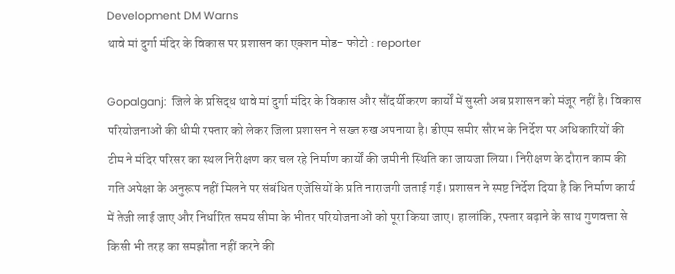Development DM Warns
थावे मां दुर्गा मंदिर के विकास पर प्रशासन का एक्शन मोड- फोटो : reporter

Gopalganj:  जिले के प्रसिद्ध थावे मां दुर्गा मंदिर के विकास और सौंदर्यीकरण कार्यों में सुस्ती अब प्रशासन को मंजूर नहीं है। विकास परियोजनाओं की धीमी रफ्तार को लेकर जिला प्रशासन ने सख्त रुख अपनाया है। डीएम समीर सौरभ के निर्देश पर अधिकारियों की टीम ने मंदिर परिसर का स्थल निरीक्षण कर चल रहे निर्माण कार्यों की जमीनी स्थिति का जायजा लिया। निरीक्षण के दौरान काम की गति अपेक्षा के अनुरूप नहीं मिलने पर संबंधित एजेंसियों के प्रति नाराजगी जताई गई। प्रशासन ने स्पष्ट निर्देश दिया है कि निर्माण कार्य में तेजी लाई जाए और निर्धारित समय सीमा के भीतर परियोजनाओं को पूरा किया जाए। हालांकि, रफ्तार बढ़ाने के साथ गुणवत्ता से किसी भी तरह का समझौता नहीं करने की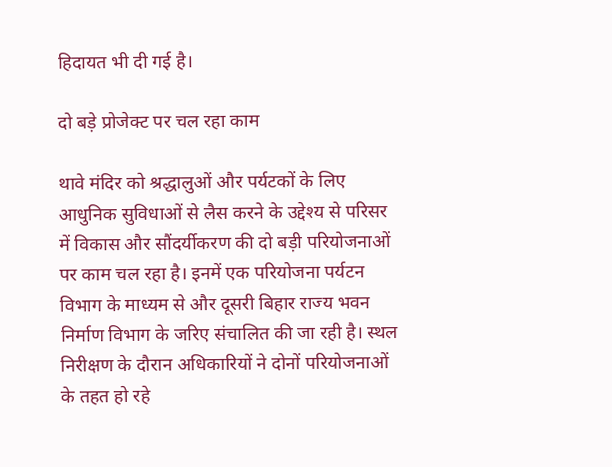हिदायत भी दी गई है।

दो बड़े प्रोजेक्ट पर चल रहा काम

थावे मंदिर को श्रद्धालुओं और पर्यटकों के लिए आधुनिक सुविधाओं से लैस करने के उद्देश्य से परिसर में विकास और सौंदर्यीकरण की दो बड़ी परियोजनाओं पर काम चल रहा है। इनमें एक परियोजना पर्यटन विभाग के माध्यम से और दूसरी बिहार राज्य भवन निर्माण विभाग के जरिए संचालित की जा रही है। स्थल निरीक्षण के दौरान अधिकारियों ने दोनों परियोजनाओं के तहत हो रहे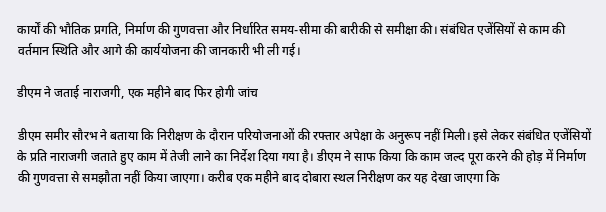कार्यों की भौतिक प्रगति, निर्माण की गुणवत्ता और निर्धारित समय-सीमा की बारीकी से समीक्षा की। संबंधित एजेंसियों से काम की वर्तमान स्थिति और आगे की कार्ययोजना की जानकारी भी ली गई।

डीएम ने जताई नाराजगी, एक महीने बाद फिर होगी जांच

डीएम समीर सौरभ ने बताया कि निरीक्षण के दौरान परियोजनाओं की रफ्तार अपेक्षा के अनुरूप नहीं मिली। इसे लेकर संबंधित एजेंसियों के प्रति नाराजगी जताते हुए काम में तेजी लाने का निर्देश दिया गया है। डीएम ने साफ किया कि काम जल्द पूरा करने की होड़ में निर्माण की गुणवत्ता से समझौता नहीं किया जाएगा। करीब एक महीने बाद दोबारा स्थल निरीक्षण कर यह देखा जाएगा कि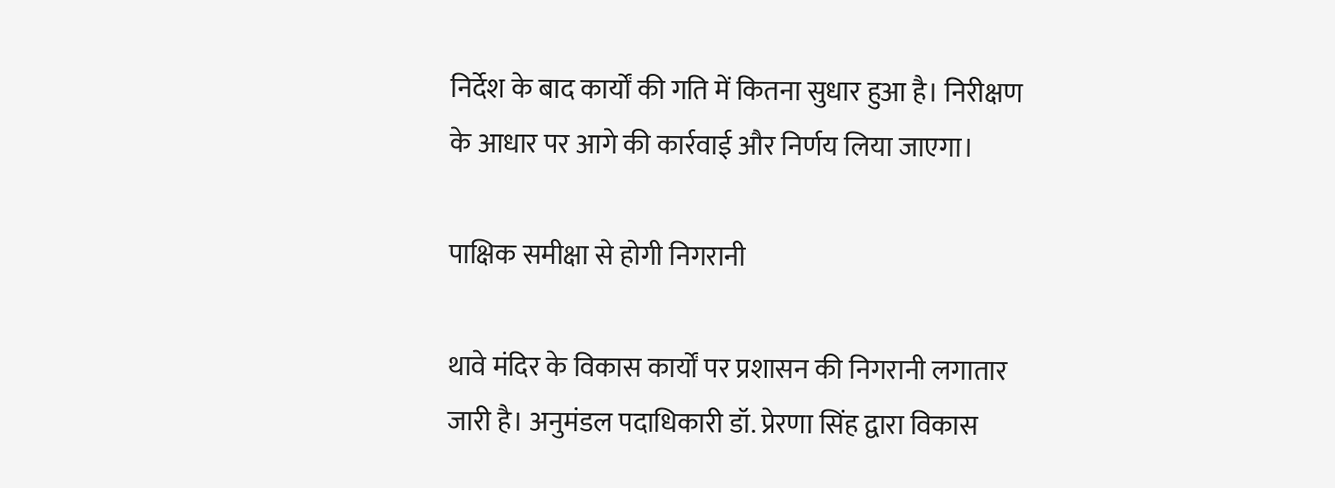निर्देश के बाद कार्यों की गति में कितना सुधार हुआ है। निरीक्षण के आधार पर आगे की कार्रवाई और निर्णय लिया जाएगा।

पाक्षिक समीक्षा से होगी निगरानी

थावे मंदिर के विकास कार्यों पर प्रशासन की निगरानी लगातार जारी है। अनुमंडल पदाधिकारी डॉ. प्रेरणा सिंह द्वारा विकास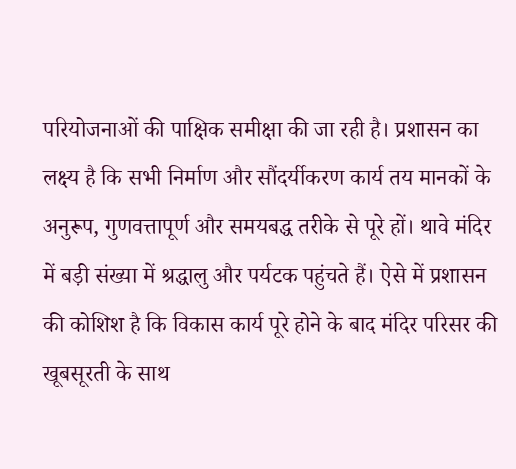परियोजनाओं की पाक्षिक समीक्षा की जा रही है। प्रशासन का लक्ष्य है कि सभी निर्माण और सौंदर्यीकरण कार्य तय मानकों के अनुरूप, गुणवत्तापूर्ण और समयबद्ध तरीके से पूरे हों। थावे मंदिर में बड़ी संख्या में श्रद्धालु और पर्यटक पहुंचते हैं। ऐसे में प्रशासन की कोशिश है कि विकास कार्य पूरे होने के बाद मंदिर परिसर की खूबसूरती के साथ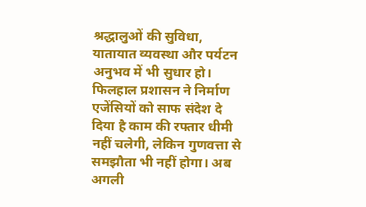श्रद्धालुओं की सुविधा, यातायात व्यवस्था और पर्यटन अनुभव में भी सुधार हो। फिलहाल प्रशासन ने निर्माण एजेंसियों को साफ संदेश दे दिया है काम की रफ्तार धीमी नहीं चलेगी, लेकिन गुणवत्ता से समझौता भी नहीं होगा। अब अगली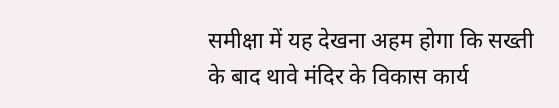समीक्षा में यह देखना अहम होगा कि सख्ती के बाद थावे मंदिर के विकास कार्य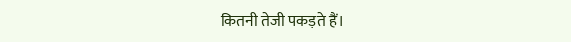कितनी तेजी पकड़ते हैं।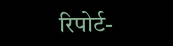रिपोर्ट-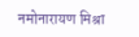नमोनारायण मिश्रा